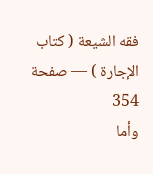فقه الشيعة ( كتاب الإجارة ) — صفحة 354
وأما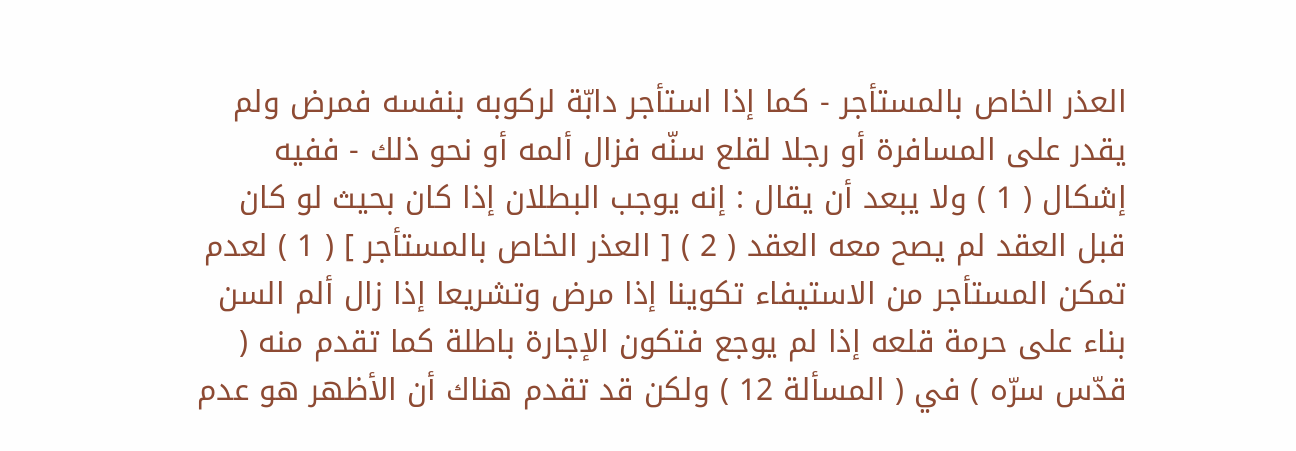العذر الخاص بالمستأجر - كما إذا استأجر دابّة لركوبه بنفسه فمرض ولم يقدر على المسافرة أو رجلا لقلع سنّه فزال ألمه أو نحو ذلك - ففيه إشكال ( 1 ) ولا يبعد أن يقال : إنه يوجب البطلان إذا كان بحيث لو كان قبل العقد لم يصح معه العقد ( 2 ) [ العذر الخاص بالمستأجر ] ( 1 ) لعدم تمكن المستأجر من الاستيفاء تكوينا إذا مرض وتشريعا إذا زال ألم السن بناء على حرمة قلعه إذا لم يوجع فتكون الإجارة باطلة كما تقدم منه ( قدّس سرّه ) في ( المسألة 12 ) ولكن قد تقدم هناك أن الأظهر هو عدم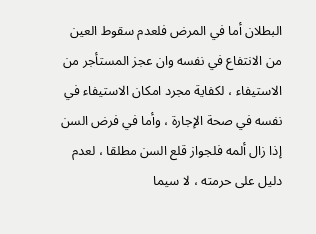البطلان أما في المرض فلعدم سقوط العين من الانتفاع في نفسه وان عجز المستأجر من الاستيفاء ، لكفاية مجرد امكان الاستيفاء في نفسه في صحة الإجارة ، وأما في فرض السن إذا زال ألمه فلجواز قلع السن مطلقا ، لعدم دليل على حرمته ، لا سيما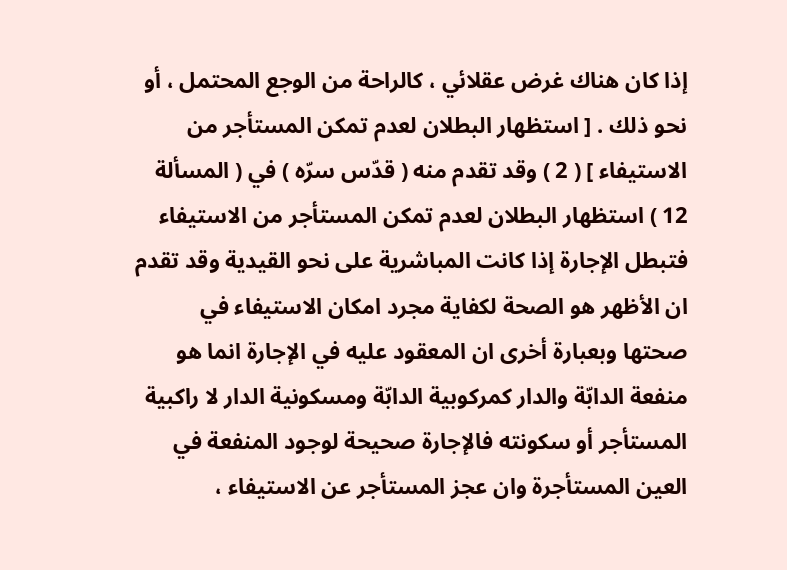إذا كان هناك غرض عقلائي ، كالراحة من الوجع المحتمل ، أو نحو ذلك . [ استظهار البطلان لعدم تمكن المستأجر من الاستيفاء ] ( 2 ) وقد تقدم منه ( قدّس سرّه ) في ( المسألة 12 ) استظهار البطلان لعدم تمكن المستأجر من الاستيفاء فتبطل الإجارة إذا كانت المباشرية على نحو القيدية وقد تقدم ان الأظهر هو الصحة لكفاية مجرد امكان الاستيفاء في صحتها وبعبارة أخرى ان المعقود عليه في الإجارة انما هو منفعة الدابّة والدار كمركوبية الدابّة ومسكونية الدار لا راكبية المستأجر أو سكونته فالإجارة صحيحة لوجود المنفعة في العين المستأجرة وان عجز المستأجر عن الاستيفاء ،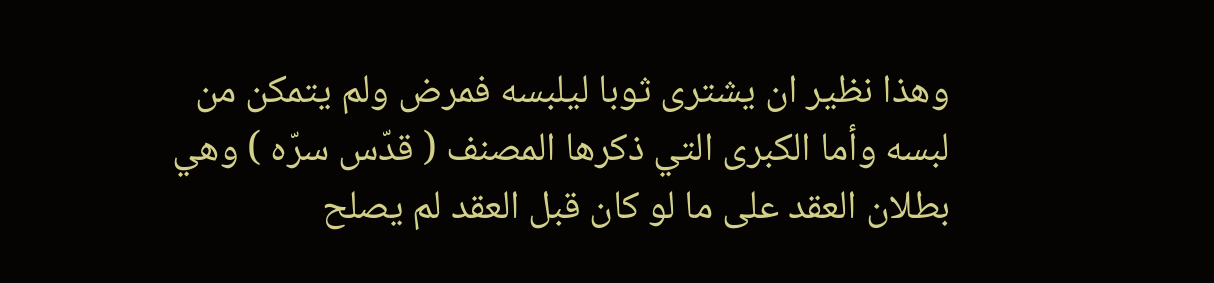وهذا نظير ان يشترى ثوبا ليلبسه فمرض ولم يتمكن من لبسه وأما الكبرى التي ذكرها المصنف ( قدّس سرّه ) وهي بطلان العقد على ما لو كان قبل العقد لم يصلح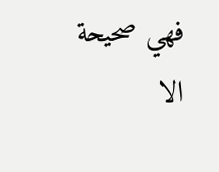فهي صحيحة الا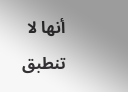أنها لا تنطبق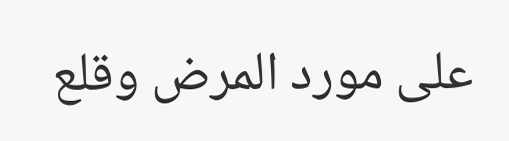على مورد المرض وقلع